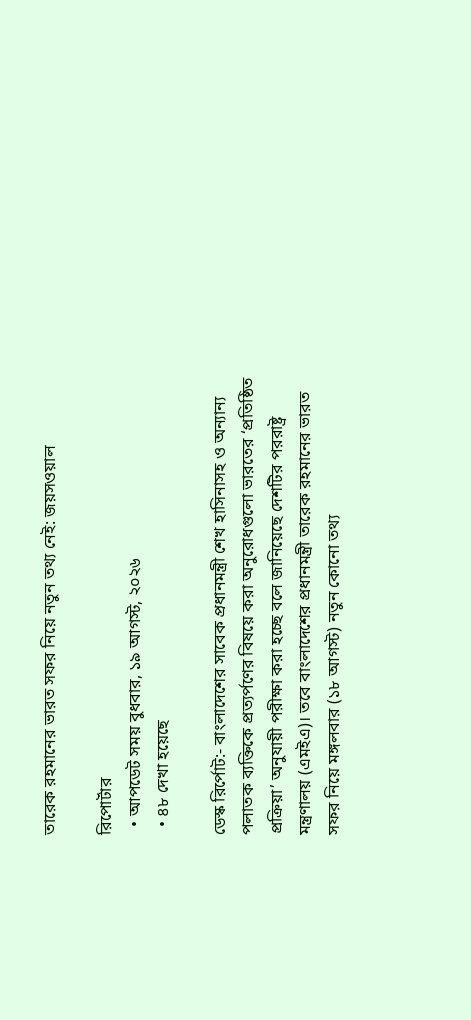তারেক রহমানের ভারত সফর নিয়ে নতুন তথ্য নেই: জয়সওয়াল

রিপোর্টার
  • আপডেট সময় বুধবার, ১৯ আগস্ট, ২০২৬
  • ৪৮ দেখা হয়েছে

ডেস্ক রির্পোট:- বাংলাদেশের সাবেক প্রধানমন্ত্রী শেখ হাসিনাসহ ও অন্যান্য পলাতক ব্যক্তিকে প্রত্যর্পণের বিষয়ে করা অনুরোধগুলো ভারতের ‘প্রতিষ্ঠিত প্রক্রিয়া’ অনুযায়ী পরীক্ষা করা হচ্ছে বলে জানিয়েছে দেশটির পররাষ্ট্র মন্ত্রণালয় (এমইএ)। তবে বাংলাদেশের প্রধানমন্ত্রী তারেক রহমানের ভারত সফর নিয়ে মঙ্গলবার (১৮ আগস্ট) নতুন কোনো তথ্য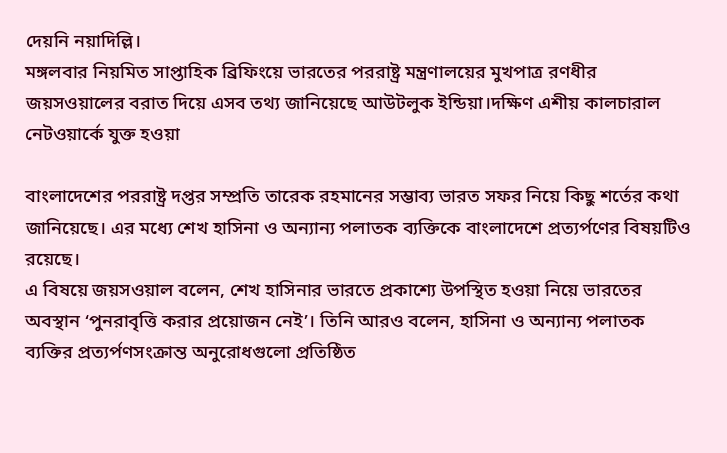দেয়নি নয়াদিল্লি।
মঙ্গলবার নিয়মিত সাপ্তাহিক ব্রিফিংয়ে ভারতের পররাষ্ট্র মন্ত্রণালয়ের মুখপাত্র রণধীর জয়সওয়ালের বরাত দিয়ে এসব তথ্য জানিয়েছে আউটলুক ইন্ডিয়া।দক্ষিণ এশীয় কালচারাল নেটওয়ার্কে যুক্ত হওয়া

বাংলাদেশের পররাষ্ট্র দপ্তর সম্প্রতি তারেক রহমানের সম্ভাব্য ভারত সফর নিয়ে কিছু শর্তের কথা জানিয়েছে। এর মধ্যে শেখ হাসিনা ও অন্যান্য পলাতক ব্যক্তিকে বাংলাদেশে প্রত্যর্পণের বিষয়টিও রয়েছে।
এ বিষয়ে জয়সওয়াল বলেন, শেখ হাসিনার ভারতে প্রকাশ্যে উপস্থিত হওয়া নিয়ে ভারতের অবস্থান ‘পুনরাবৃত্তি করার প্রয়োজন নেই’। তিনি আরও বলেন, হাসিনা ও অন্যান্য পলাতক ব্যক্তির প্রত্যর্পণসংক্রান্ত অনুরোধগুলো প্রতিষ্ঠিত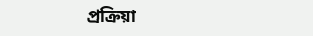প্রক্রিয়া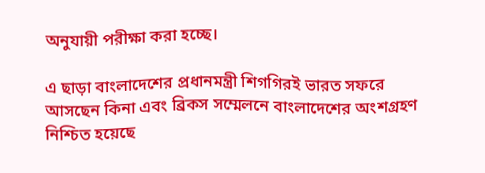অনুযায়ী পরীক্ষা করা হচ্ছে।

এ ছাড়া বাংলাদেশের প্রধানমন্ত্রী শিগগিরই ভারত সফরে আসছেন কিনা এবং ব্রিকস সম্মেলনে বাংলাদেশের অংশগ্রহণ নিশ্চিত হয়েছে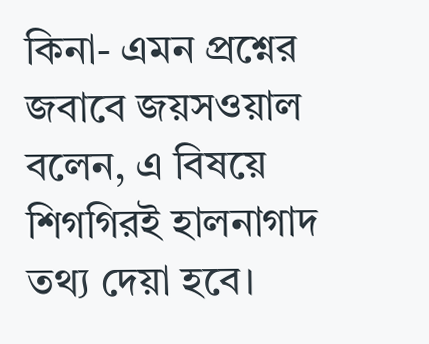কিনা- এমন প্রশ্নের জবাবে জয়সওয়াল বলেন, এ বিষয়ে শিগগিরই হালনাগাদ তথ্য দেয়া হবে।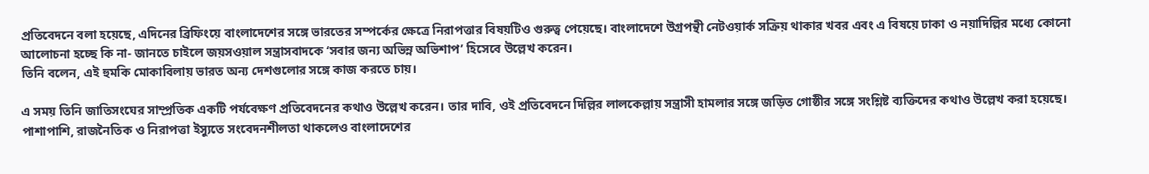প্রতিবেদনে বলা হয়েছে, এদিনের ব্রিফিংয়ে বাংলাদেশের সঙ্গে ভারতের সম্পর্কের ক্ষেত্রে নিরাপত্তার বিষয়টিও গুরুত্ব পেয়েছে। বাংলাদেশে উগ্রপন্থী নেটওয়ার্ক সক্রিয় থাকার খবর এবং এ বিষয়ে ঢাকা ও নয়াদিল্লির মধ্যে কোনো আলোচনা হচ্ছে কি না- জানতে চাইলে জয়সওয়াল সন্ত্রাসবাদকে ‘সবার জন্য অভিন্ন অভিশাপ’ হিসেবে উল্লেখ করেন।
তিনি বলেন, এই হুমকি মোকাবিলায় ভারত অন্য দেশগুলোর সঙ্গে কাজ করতে চায়।

এ সময় তিনি জাতিসংঘের সাম্প্রতিক একটি পর্যবেক্ষণ প্রতিবেদনের কথাও উল্লেখ করেন। তার দাবি, ওই প্রতিবেদনে দিল্লির লালকেল্লায় সন্ত্রাসী হামলার সঙ্গে জড়িত গোষ্ঠীর সঙ্গে সংশ্লিষ্ট ব্যক্তিদের কথাও উল্লেখ করা হয়েছে।
পাশাপাশি, রাজনৈতিক ও নিরাপত্তা ইস্যুতে সংবেদনশীলতা থাকলেও বাংলাদেশের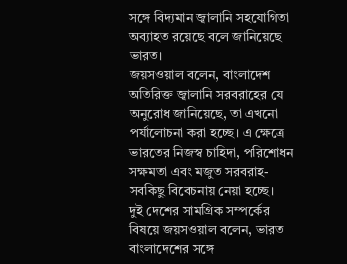সঙ্গে বিদ্যমান জ্বালানি সহযোগিতা অব্যাহত রয়েছে বলে জানিয়েছে ভারত।
জয়সওয়াল বলেন, বাংলাদেশ অতিরিক্ত জ্বালানি সরবরাহের যে অনুরোধ জানিয়েছে, তা এখনো পর্যালোচনা করা হচ্ছে। এ ক্ষেত্রে ভারতের নিজস্ব চাহিদা, পরিশোধন সক্ষমতা এবং মজুত সরবরাহ- সবকিছু বিবেচনায় নেয়া হচ্ছে।
দুই দেশের সামগ্রিক সম্পর্কের বিষয়ে জয়সওয়াল বলেন, ভারত বাংলাদেশের সঙ্গে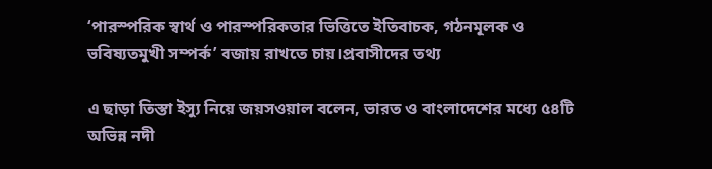‘পারস্পরিক স্বার্থ ও পারস্পরিকতার ভিত্তিতে ইতিবাচক, গঠনমূলক ও ভবিষ্যতমুখী সম্পর্ক’ বজায় রাখতে চায়।প্রবাসীদের তথ্য

এ ছাড়া তিস্তা ইস্যু নিয়ে জয়সওয়াল বলেন, ভারত ও বাংলাদেশের মধ্যে ৫৪টি অভিন্ন নদী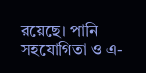রয়েছে। পানি সহযোগিতা ও এ-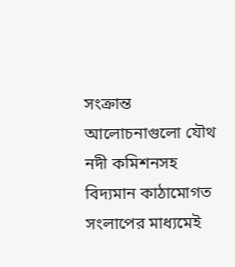সংক্রান্ত আলোচনাগুলো যৌথ নদী কমিশনসহ বিদ্যমান কাঠামোগত সংলাপের মাধ্যমেই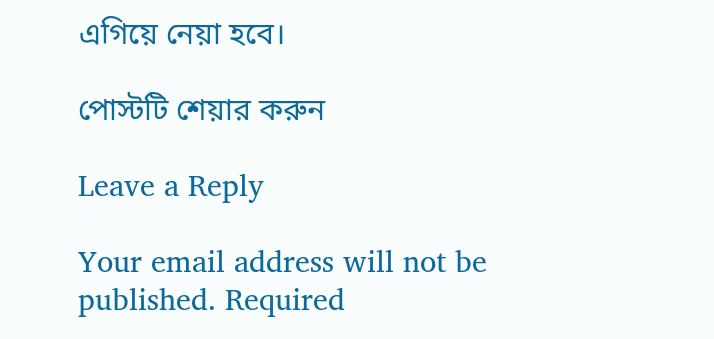এগিয়ে নেয়া হবে।

পোস্টটি শেয়ার করুন

Leave a Reply

Your email address will not be published. Required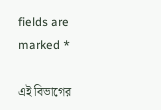fields are marked *

এই বিভাগের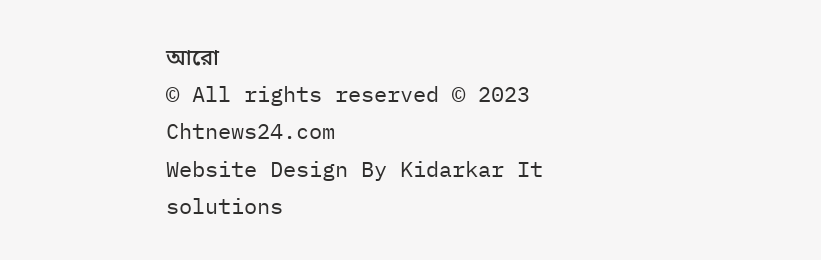আরো
© All rights reserved © 2023 Chtnews24.com
Website Design By Kidarkar It solutions